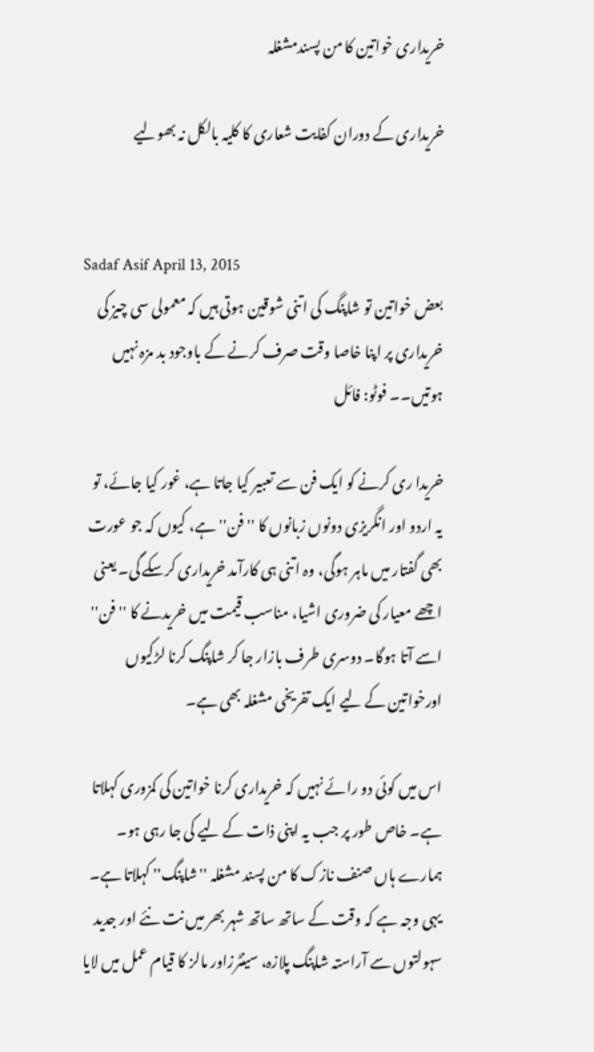خریداری خواتین کا من پسندمشغلہ

خریداری کے دوران کفایت شعاری کا کلیہ بالکل نہ بھولیے


Sadaf Asif April 13, 2015
بعض خواتین تو شاپنگ کی اتنی شوقین ہوتی ہیں کہ معمولی سی چیز کی خریداری پر اپنا خاصا وقت صرف کرنے کے باوجود بد مزہ نہیں ہوتیں۔۔ فوٹو: فائل

خریدا ری کرنے کو ایک فن سے تعبیر کیا جاتا ہے، غور کیا جائے، تو یہ اردو اور انگریزی دونوں زبانوں کا ''فن'' ہے، کیوں کہ جو عورت بھی گفتار میں ماہر ہوگی، وہ اتنی ہی کارآمد خریداری کرسکے گی۔ یعنی اچھے معیار کی ضروری اشیا، مناسب قیمت میں خریدنے کا ''فن'' اسے آتا ہوگا۔ دوسری طرف بازار جا کر شاپنگ کرنا لڑکیوں اورخواتین کے لیے ایک تفریخی مشغلہ بھی ہے۔

اس میں کوئی دو رائے نہیں کہ خریداری کرنا خواتین کی کمزوری کہلاتا ہے۔ خاص طور پر جب یہ اپنی ذات کے لیے کی جا رہی ہو۔ ہمارے ہاں صنف نازک کا من پسند مشغلہ ''شاپنگ'' کہلاتا ہے۔ یہی وجہ ہے کہ وقت کے ساتھ ساتھ شہر بھر میں نت نئے اور جدید سہولتوں سے آراستہ شاپنگ پلازہ، سینٹرزاور مالز کا قیام عمل میں لایا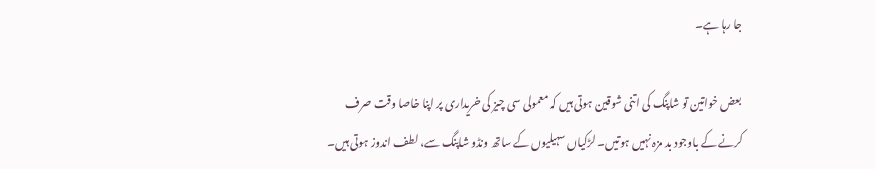جا رہا ہے۔

بعض خواتین تو شاپنگ کی اتنی شوقین ہوتی ہیں کہ معمولی سی چیز کی خریداری پر اپنا خاصا وقت صرف کرنے کے باوجود بد مزہ نہیں ہوتیں۔ لڑکیاں سہیلیوں کے ساتھ ونڈو شاپنگ سے، لطف اندوز ہوتی ہیں۔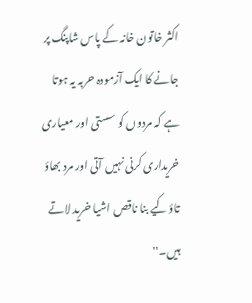اکثر خاتون خانہ کے پاس شاپنگ پر جانے کا ایک آزمودہ حربہ یہ ہوتا ہے کہ مردوں کو سستی اور معیاری خریداری کرنی نہیں آتی اور مرد بھاؤ تاؤ کیے بنا ناقص اشیا خرید لاتے ہیں۔''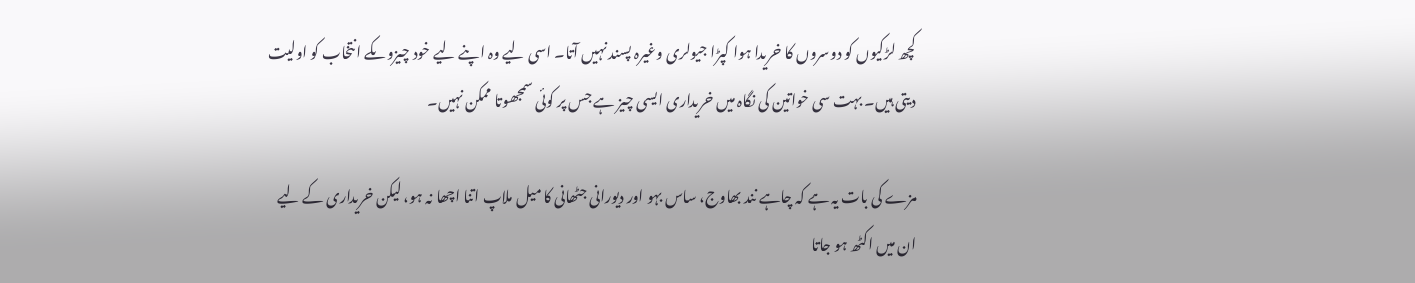کچھ لڑکیوں کو دوسروں کا خریدا ہوا کپڑا جیولری وغیرہ پسند نہیں آتا۔ اسی لیے وہ اپنے لیے خود چیزوںکے انتخاب کو اولیت دیتی ہیں۔ بہت سی خواتین کی نگاہ میں خریداری ایسی چیز ہے جس پر کوئی سمجھوتا ممکن نہیں۔

مزے کی بات یہ ہے کہ چاہے نند بھاوج، ساس بہو اور دیورانی جٹھانی کا میل ملاپ اتنا اچھا نہ ہو، لیکن خریداری کے لیے ان میں اکٹھ ہو جاتا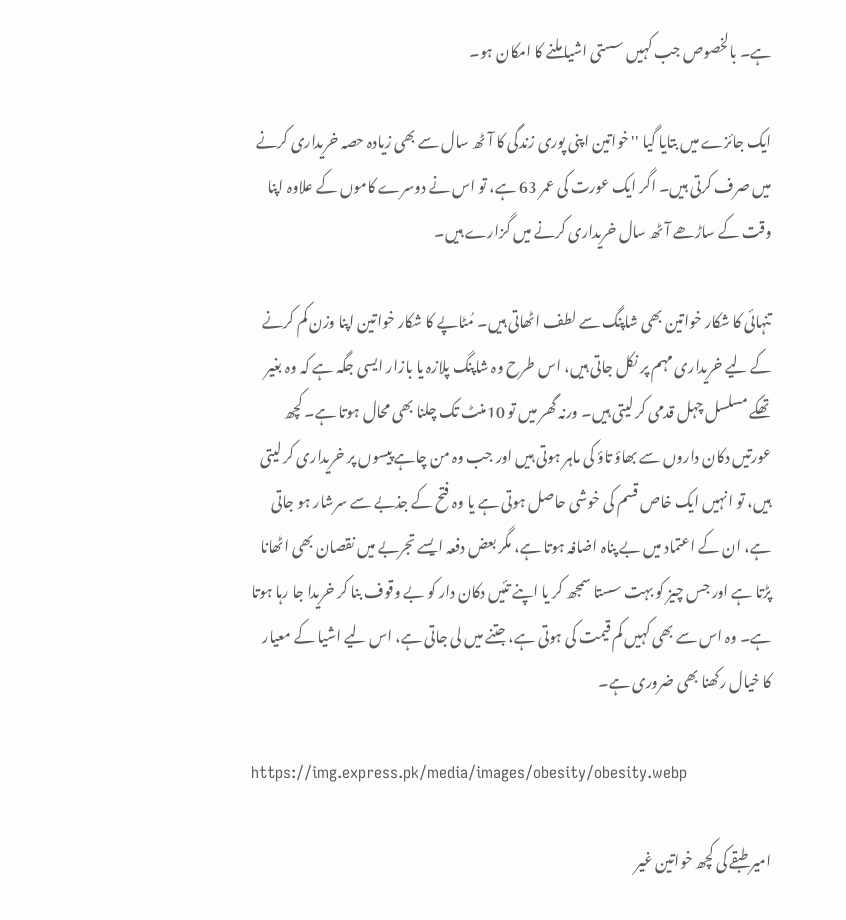ہے۔ بالخصوص جب کہیں سستی اشیا ملنے کا امکان ہو۔

ایک جائزے میں بتایا گیا ''خواتین اپنی پوری زندگی کا آٹھ سال سے بھی زیادہ حصہ خریداری کرنے میں صرف کرتی ہیں۔ اگر ایک عورت کی عمر 63 ہے، تو اس نے دوسرے کاموں کے علاوہ اپنا وقت کے ساڑھے آٹھ سال خریداری کرنے میں گزارے ہیں۔

تنہائی کا شکار خواتین بھی شاپنگ سے لطف اٹھاتی ہیں۔ مُٹاپے کا شکار خواتین اپنا وزن کم کرنے کے لیے خریداری مہم پر نکل جاتی ہیں، اس طرح وہ شاپنگ پلازہ یا بازار ایسی جگہ ہے کہ وہ بغیر تھکے مسلسل چہل قدمی کر لیتی ہیں۔ ورنہ گھر میں تو 10منٹ تک چلنا بھی محال ہوتا ہے۔ کچھ عورتیں دکان داروں سے بھاؤ تاؤ کی ماہر ہوتی ہیں اور جب وہ من چاہے پیسوں پر خریداری کر لیتی ہیں، تو انہیں ایک خاص قسم کی خوشی حاصل ہوتی ہے یا وہ فتح کے جذبے سے سرشار ہو جاتی ہے، ان کے اعتماد میں بے پناہ اضافہ ہوتا ہے، مگر بعض دفعہ ایسے تجربے میں نقصان بھی اٹھانا پڑتا ہے اور جس چیز کو بہت سستا سمجھ کر یا اپنے تئیں دکان دار کو بے وقوف بنا کر خریدا جا رہا ہوتا ہے۔ وہ اس سے بھی کہیں کم قیمت کی ہوتی ہے، جتنے میں لی جاتی ہے، اس لیے اشیا کے معیار کا خیال رکھنا بھی ضروری ہے۔

https://img.express.pk/media/images/obesity/obesity.webp

امیر طبقے کی کچھ خواتین غیر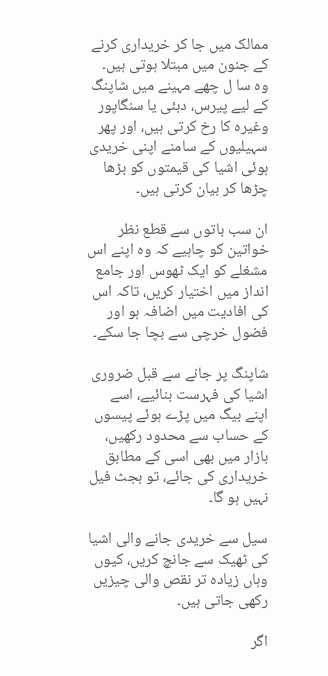ممالک میں جا کر خریداری کرنے کے جنون میں مبتلا ہوتی ہیں۔ وہ سا ل چھے مہینے میں شاپنگ کے لیے پیرس، دبئی یا سنگاپور وغیرہ کا رخ کرتی ہیں، اور پھر سہیلیوں کے سامنے اپنی خریدی ہوئی اشیا کی قیمتوں کو بڑھا چڑھا کر بیان کرتی ہیں۔

ان سب باتوں سے قطع نظر خواتین کو چاہیے کہ وہ اپنے اس مشغلے کو ایک ٹھوس اور جامع انداز میں اختیار کریں، تاکہ اس کی افادیت میں اضافہ ہو اور فضول خرچی سے بچا جا سکے۔

شاپنگ پر جانے سے قبل ضروری اشیا کی فہرست بنائیے، اسے اپنے بیگ میں پڑے ہوئے پیسوں کے حساب سے محدود رکھیں، بازار میں بھی اسی کے مطابق خریداری کی جائے، تو بجٹ فیل نہیں ہو گا۔

سیل سے خریدی جانے والی اشیا کی ٹھیک سے جانچ کریں، کیوں وہاں زیادہ تر نقص والی چیزیں رکھی جاتی ہیں۔

اگر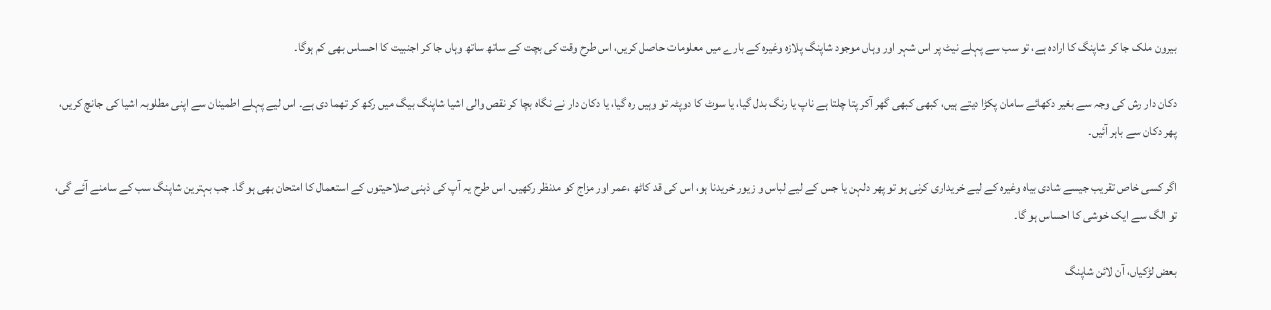بیرون ملک جا کر شاپنگ کا ارادہ ہے، تو سب سے پہلے نیٹ پر اس شہر اور وہاں موجود شاپنگ پلازہ وغیرہ کے بارے میں معلومات حاصل کریں، اس طرح وقت کی بچت کے ساتھ ساتھ وہاں جا کر اجنبیت کا احساس بھی کم ہوگا۔

دکان دار رش کی وجہ سے بغیر دکھائے سامان پکڑا دیتے ہیں، کبھی کبھی گھر آکر پتا چلتا ہے ناپ یا رنگ بدل گیا، یا سوٹ کا دوپٹہ تو وہیں رہ گیا، یا دکان دار نے نگاہ بچا کر نقص والی اشیا شاپنگ بیگ میں رکھ کر تھما دی ہے۔ اس لیے پہلے اطمینان سے اپنی مطلوبہ اشیا کی جانچ کریں، پھر دکان سے باہر آئیں۔

اگر کسی خاص تقریب جیسے شادی بیاہ وغیرہ کے لیے خریداری کرنی ہو تو پھر دلہن یا جس کے لیے لباس و زیور خریدنا ہو، اس کی قد کاٹھ ،عمر اور مزاج کو مدنظر رکھیں۔ اس طرح یہ آپ کی ذہنی صلاحیتوں کے استعمال کا امتحان بھی ہو گا۔ جب بہترین شاپنگ سب کے سامنے آئے گی، تو الگ سے ایک خوشی کا احساس ہو گا۔

بعض لڑکیاں، آن لائن شاپنگ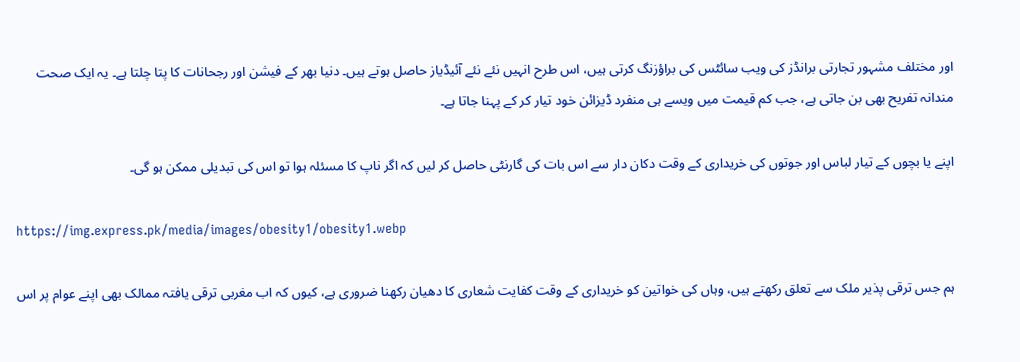اور مختلف مشہور تجارتی برانڈز کی ویب سائٹس کی براؤزنگ کرتی ہیں، اس طرح انہیں نئے نئے آئیڈیاز حاصل ہوتے ہیں۔ دنیا بھر کے فیشن اور رجحانات کا پتا چلتا ہے۔ یہ ایک صحت مندانہ تفریح بھی بن جاتی ہے، جب کم قیمت میں ویسے ہی منفرد ڈیزائن خود تیار کر کے پہنا جاتا ہے۔

اپنے یا بچوں کے تیار لباس اور جوتوں کی خریداری کے وقت دکان دار سے اس بات کی گارنٹی حاصل کر لیں کہ اگر ناپ کا مسئلہ ہوا تو اس کی تبدیلی ممکن ہو گی۔

https://img.express.pk/media/images/obesity1/obesity1.webp

ہم جس ترقی پذیر ملک سے تعلق رکھتے ہیں، وہاں کی خواتین کو خریداری کے وقت کفایت شعاری کا دھیان رکھنا ضروری ہے، کیوں کہ اب مغربی ترقی یافتہ ممالک بھی اپنے عوام پر اس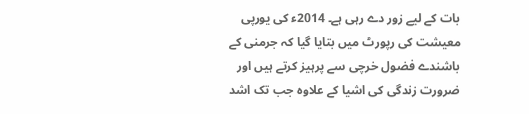بات کے لیے زور دے رہی ہے۔ 2014ء کی یورپی معیشت کی رپورٹ میں بتایا گیا کہ جرمنی کے باشندے فضول خرچی سے پرہیز کرتے ہیں اور ضرورت زندگی کی اشیا کے علاوہ جب تک اشد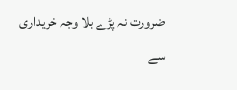ضرورت نہ پڑے بلا وجہ خریداری سے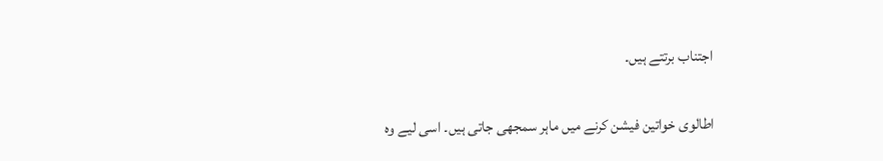اجتناب برتتے ہیں۔

اطالوی خواتین فیشن کرنے میں ماہر سمجھی جاتی ہیں۔ اسی لیے وہ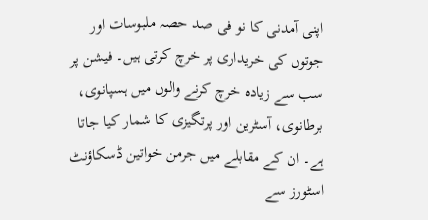اپنی آمدنی کا نو فی صد حصہ ملبوسات اور جوتوں کی خریداری پر خرچ کرتی ہیں۔ فیشن پر سب سے زیادہ خرچ کرنے والوں میں ہسپانوی، برطانوی، آسٹرین اور پرتگیزی کا شمار کیا جاتا ہے۔ ان کے مقابلے میں جرمن خواتین ڈسکاؤنٹ اسٹورز سے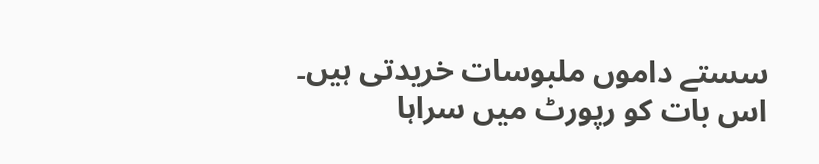سستے داموں ملبوسات خریدتی ہیں۔ اس بات کو رپورٹ میں سراہا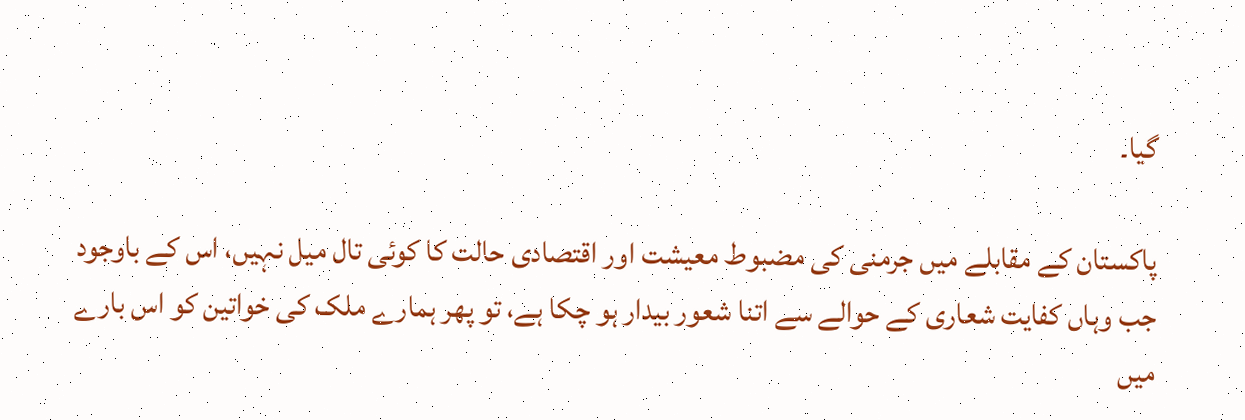گیا۔

پاکستان کے مقابلے میں جرمنی کی مضبوط معیشت اور اقتصادی حالت کا کوئی تال میل نہیں، اس کے باوجود جب وہاں کفایت شعاری کے حوالے سے اتنا شعور بیدار ہو چکا ہے، تو پھر ہمارے ملک کی خواتین کو اس بارے میں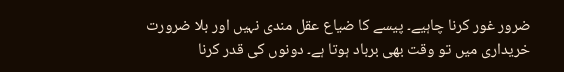ضرور غور کرنا چاہیے۔ پیسے کا ضیاع عقل مندی نہیں اور بلا ضرورت خریداری میں تو وقت بھی برباد ہوتا ہے۔ دونوں کی قدر کرنا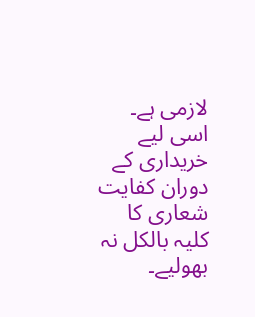لازمی ہے۔ اسی لیے خریداری کے دوران کفایت شعاری کا کلیہ بالکل نہ بھولیے۔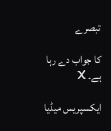تبصرے

کا جواب دے رہا ہے۔ X

ایکسپریس میڈیا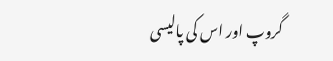گروپ اور اس کی پالیسی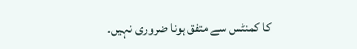کا کمنٹس سے متفق ہونا ضروری نہیں۔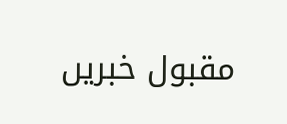مقبول خبریں